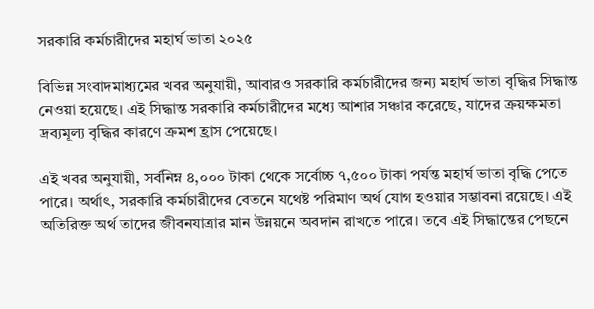সরকারি কর্মচারীদের মহার্ঘ ভাতা ২০২৫

বিভিন্ন সংবাদমাধ্যমের খবর অনুযায়ী, আবারও সরকারি কর্মচারীদের জন্য মহার্ঘ ভাতা বৃদ্ধির সিদ্ধান্ত নেওয়া হয়েছে। এই সিদ্ধান্ত সরকারি কর্মচারীদের মধ্যে আশার সঞ্চার করেছে, যাদের ক্রয়ক্ষমতা দ্রব্যমূল্য বৃদ্ধির কারণে ক্রমশ হ্রাস পেয়েছে।

এই খবর অনুযায়ী, সর্বনিম্ন ৪,০০০ টাকা থেকে সর্বোচ্চ ৭,৫০০ টাকা পর্যন্ত মহার্ঘ ভাতা বৃদ্ধি পেতে পারে। অর্থাৎ, সরকারি কর্মচারীদের বেতনে যথেষ্ট পরিমাণ অর্থ যোগ হওয়ার সম্ভাবনা রয়েছে। এই অতিরিক্ত অর্থ তাদের জীবনযাত্রার মান উন্নয়নে অবদান রাখতে পারে। তবে এই সিদ্ধান্তের পেছনে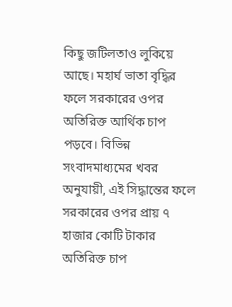কিছু জটিলতাও লুকিয়ে আছে। মহার্ঘ ভাতা বৃদ্ধির ফলে সরকারের ওপর অতিরিক্ত আর্থিক চাপ পড়বে। বিভিন্ন সংবাদমাধ্যমের খবর অনুযায়ী, এই সিদ্ধান্তের ফলে সরকারের ওপর প্রায় ৭ হাজার কোটি টাকার অতিরিক্ত চাপ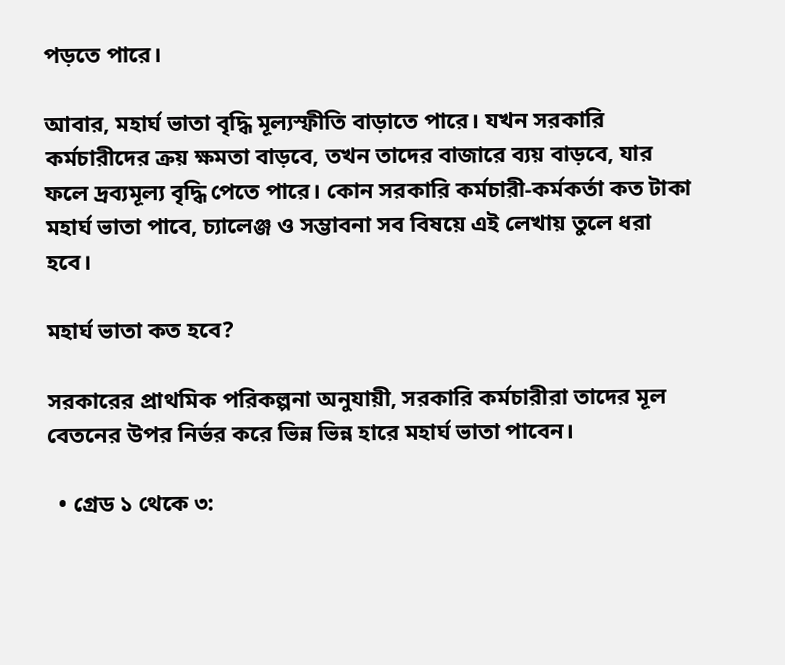পড়তে পারে।

আবার, মহার্ঘ ভাতা বৃদ্ধি মূল্যস্ফীতি বাড়াতে পারে। যখন সরকারি কর্মচারীদের ক্রয় ক্ষমতা বাড়বে, তখন তাদের বাজারে ব্যয় বাড়বে, যার ফলে দ্রব্যমূল্য বৃদ্ধি পেতে পারে। কোন সরকারি কর্মচারী-কর্মকর্তা কত টাকা মহার্ঘ ভাতা পাবে, চ্যালেঞ্জ ও সম্ভাবনা সব বিষয়ে এই লেখায় তুলে ধরা হবে।

মহার্ঘ ভাতা কত হবে?

সরকারের প্রাথমিক পরিকল্পনা অনুযায়ী, সরকারি কর্মচারীরা তাদের মূল বেতনের উপর নির্ভর করে ভিন্ন ভিন্ন হারে মহার্ঘ ভাতা পাবেন।

  • গ্রেড ১ থেকে ৩: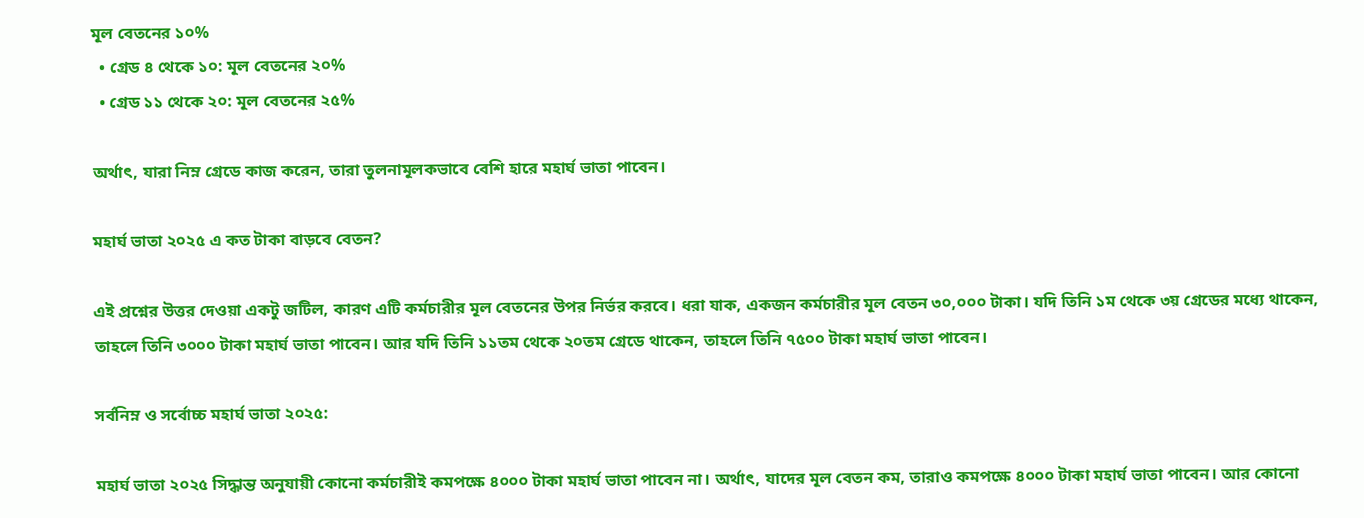মূল বেতনের ১০%
  • গ্রেড ৪ থেকে ১০: মূল বেতনের ২০%
  • গ্রেড ১১ থেকে ২০: মূল বেতনের ২৫%

অর্থাৎ, যারা নিম্ন গ্রেডে কাজ করেন, তারা তুলনামূলকভাবে বেশি হারে মহার্ঘ ভাতা পাবেন।

মহার্ঘ ভাতা ২০২৫ এ কত টাকা বাড়বে বেতন?

এই প্রশ্নের উত্তর দেওয়া একটু জটিল, কারণ এটি কর্মচারীর মূল বেতনের উপর নির্ভর করবে। ধরা যাক, একজন কর্মচারীর মূল বেতন ৩০,০০০ টাকা। যদি তিনি ১ম থেকে ৩য় গ্রেডের মধ্যে থাকেন, তাহলে তিনি ৩০০০ টাকা মহার্ঘ ভাতা পাবেন। আর যদি তিনি ১১তম থেকে ২০তম গ্রেডে থাকেন, তাহলে তিনি ৭৫০০ টাকা মহার্ঘ ভাতা পাবেন।

সর্বনিম্ন ও সর্বোচ্চ মহার্ঘ ভাতা ২০২৫:

মহার্ঘ ভাতা ২০২৫ সিদ্ধান্ত অনুযায়ী কোনো কর্মচারীই কমপক্ষে ৪০০০ টাকা মহার্ঘ ভাতা পাবেন না। অর্থাৎ, যাদের মূল বেতন কম, তারাও কমপক্ষে ৪০০০ টাকা মহার্ঘ ভাতা পাবেন। আর কোনো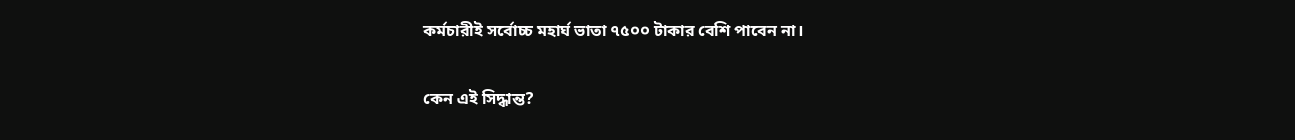কর্মচারীই সর্বোচ্চ মহার্ঘ ভাতা ৭৫০০ টাকার বেশি পাবেন না।

কেন এই সিদ্ধান্ত?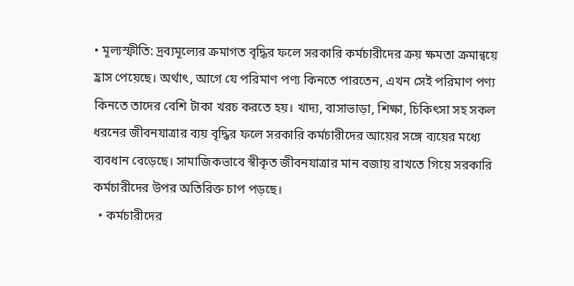• মূল্যস্ফীতি: দ্রব্যমূল্যের ক্রমাগত বৃদ্ধির ফলে সরকারি কর্মচারীদের ক্রয় ক্ষমতা ক্রমান্বয়ে হ্রাস পেয়েছে। অর্থাৎ, আগে যে পরিমাণ পণ্য কিনতে পারতেন, এখন সেই পরিমাণ পণ্য কিনতে তাদের বেশি টাকা খরচ করতে হয়। খাদ্য, বাসাভাড়া, শিক্ষা, চিকিৎসা সহ সকল ধরনের জীবনযাত্রার ব্যয় বৃদ্ধির ফলে সরকারি কর্মচারীদের আয়ের সঙ্গে ব্যয়ের মধ্যে ব্যবধান বেড়েছে। সামাজিকভাবে স্বীকৃত জীবনযাত্রার মান বজায় রাখতে গিয়ে সরকারি কর্মচারীদের উপর অতিরিক্ত চাপ পড়ছে।
  • কর্মচারীদের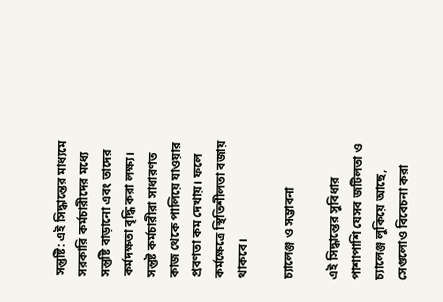সন্তুষ্টি: এই সিদ্ধান্তের মাধ্যমে সরকারি কর্মচারীদের মধ্যে সন্তুষ্টি বাড়ানো এবং তাদের কর্মদক্ষতা বৃদ্ধি করা লক্ষ্য। সন্তুষ্ট কর্মচারীরা সাধারণত কাজ থেকে পালিয়ে যাওয়ার প্রবণতা কম দেখায়। ফলে কর্মক্ষেত্রে স্থিতিশীলতা বজায় থাকবে।

চ্যালেঞ্জ ও সম্ভাবনা

এই সিদ্ধান্তের সুবিধার পাশাপাশি যেসব জটিলতা ও চ্যালেঞ্জ লুকিয়ে আছে, সেগুলোও বিবেচনা করা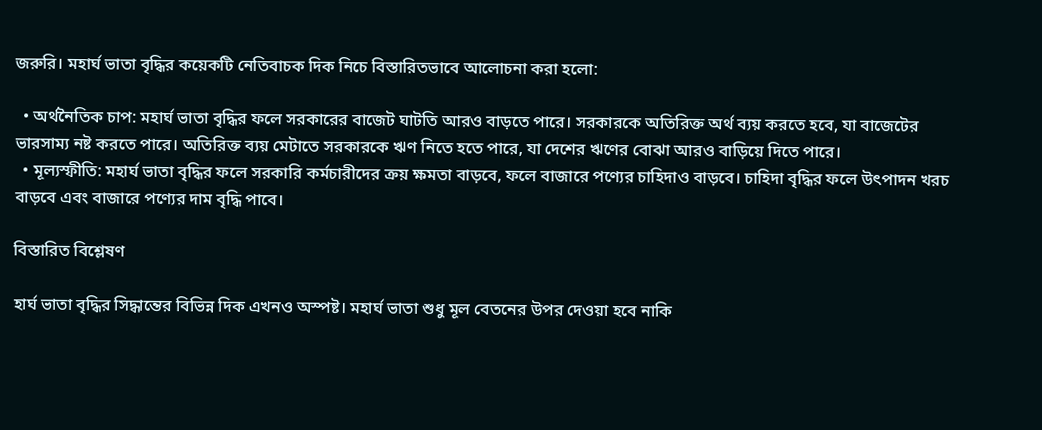জরুরি। মহার্ঘ ভাতা বৃদ্ধির কয়েকটি নেতিবাচক দিক নিচে বিস্তারিতভাবে আলোচনা করা হলো:

  • অর্থনৈতিক চাপ: মহার্ঘ ভাতা বৃদ্ধির ফলে সরকারের বাজেট ঘাটতি আরও বাড়তে পারে। সরকারকে অতিরিক্ত অর্থ ব্যয় করতে হবে, যা বাজেটের ভারসাম্য নষ্ট করতে পারে। অতিরিক্ত ব্যয় মেটাতে সরকারকে ঋণ নিতে হতে পারে, যা দেশের ঋণের বোঝা আরও বাড়িয়ে দিতে পারে।
  • মূল্যস্ফীতি: মহার্ঘ ভাতা বৃদ্ধির ফলে সরকারি কর্মচারীদের ক্রয় ক্ষমতা বাড়বে, ফলে বাজারে পণ্যের চাহিদাও বাড়বে। চাহিদা বৃদ্ধির ফলে উৎপাদন খরচ বাড়বে এবং বাজারে পণ্যের দাম বৃদ্ধি পাবে।

বিস্তারিত বিশ্লেষণ

হার্ঘ ভাতা বৃদ্ধির সিদ্ধান্তের বিভিন্ন দিক এখনও অস্পষ্ট। মহার্ঘ ভাতা শুধু মূল বেতনের উপর দেওয়া হবে নাকি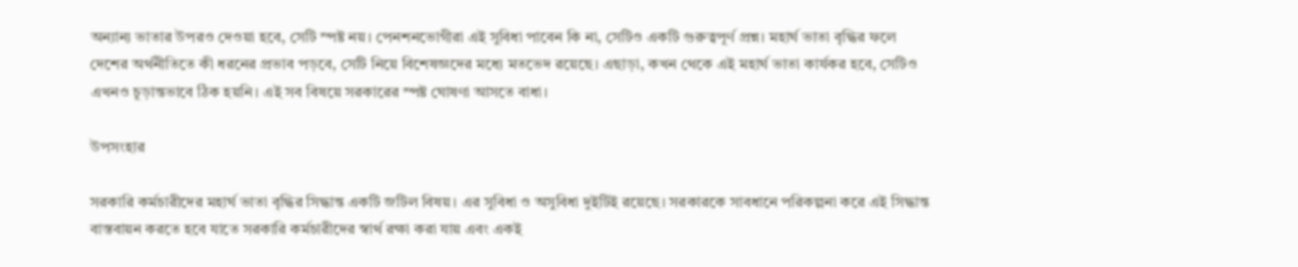অন্যান্য ভাতার উপরও দেওয়া হবে, সেটি স্পষ্ট নয়। পেনশনভোগীরা এই সুবিধা পাবেন কি না, সেটিও একটি গুরুত্বপূর্ণ প্রশ্ন। মহার্ঘ ভাতা বৃদ্ধির ফলে দেশের অর্থনীতিতে কী ধরনের প্রভাব পড়বে, সেটি নিয়ে বিশেষজ্ঞদের মধ্যে মতভেদ রয়েছে। এছাড়া, কখন থেকে এই মহার্ঘ ভাতা কার্যকর হবে, সেটিও এখনও চূড়ান্তভাবে ঠিক হয়নি। এই সব বিষয়ে সরকারের স্পষ্ট ঘোষণা আসতে বাধা।

উপসংহার

সরকারি কর্মচারীদের মহার্ঘ ভাতা বৃদ্ধির সিদ্ধান্ত একটি জটিল বিষয়। এর সুবিধা ও অসুবিধা দুইটিই রয়েছে। সরকারকে সাবধানে পরিকল্পনা করে এই সিদ্ধান্ত বাস্তবায়ন করতে হবে যাতে সরকারি কর্মচারীদের স্বার্থ রক্ষা করা যায় এবং একই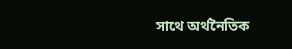সাথে অর্থনৈতিক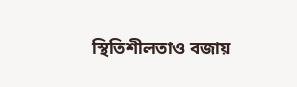স্থিতিশীলতাও বজায়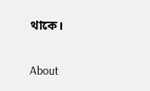থাকে।

About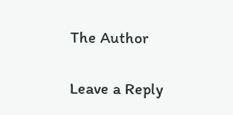The Author

Leave a Reply